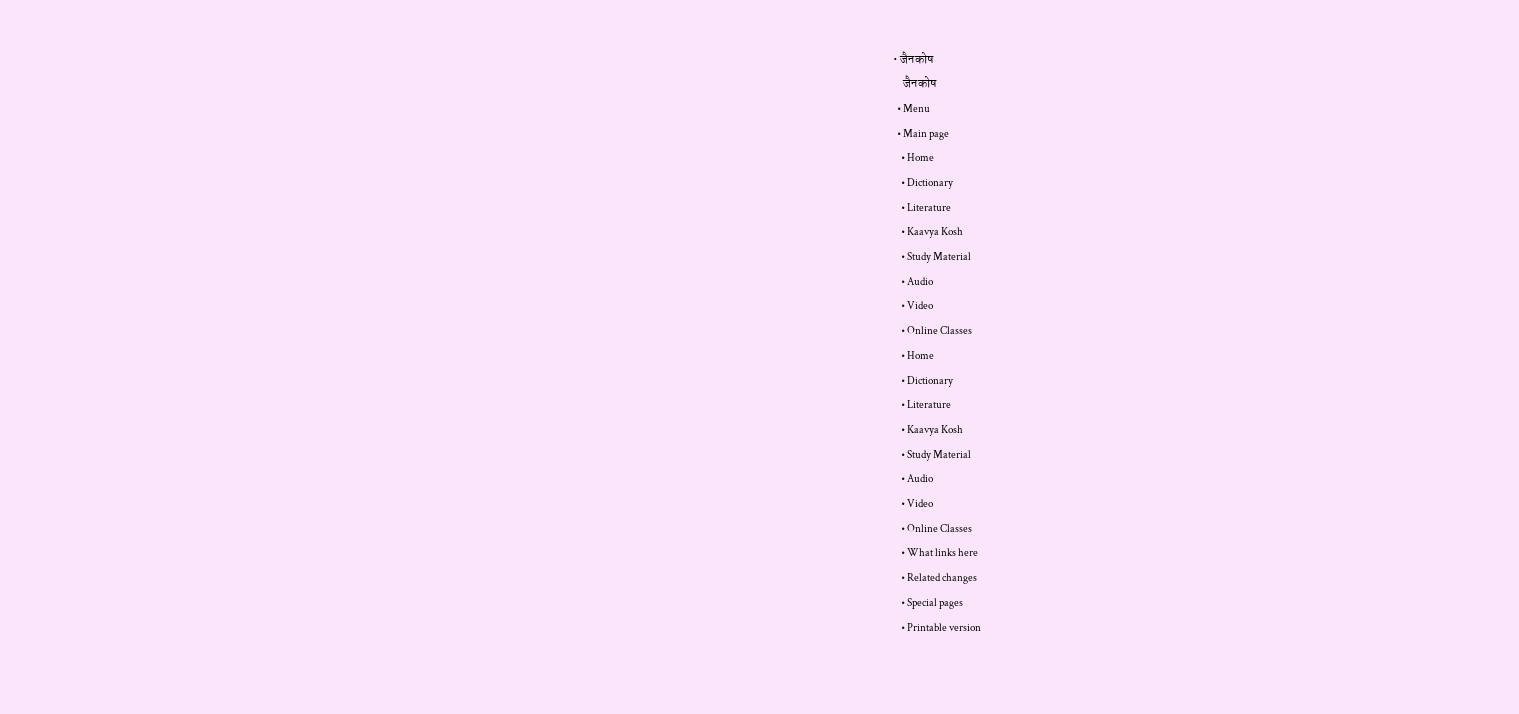• जैनकोष
    जैनकोष
  • Menu
  • Main page
    • Home
    • Dictionary
    • Literature
    • Kaavya Kosh
    • Study Material
    • Audio
    • Video
    • Online Classes
    • Home
    • Dictionary
    • Literature
    • Kaavya Kosh
    • Study Material
    • Audio
    • Video
    • Online Classes
    • What links here
    • Related changes
    • Special pages
    • Printable version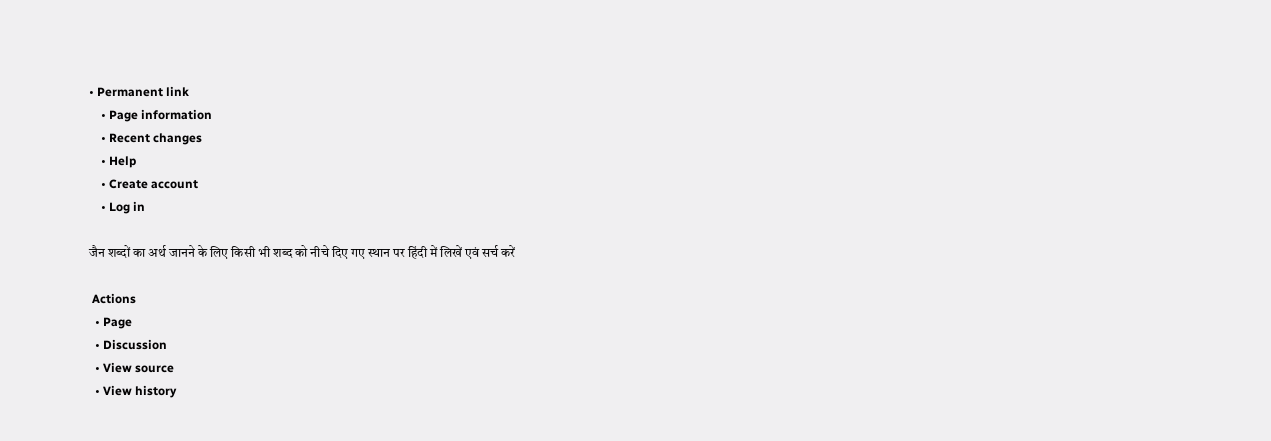• Permanent link
    • Page information
    • Recent changes
    • Help
    • Create account
    • Log in

जैन शब्दों का अर्थ जानने के लिए किसी भी शब्द को नीचे दिए गए स्थान पर हिंदी में लिखें एवं सर्च करें

 Actions
  • Page
  • Discussion
  • View source
  • View history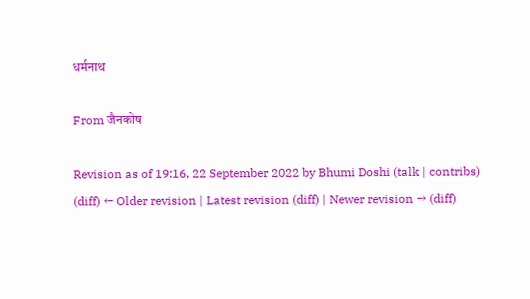धर्मनाथ

From जैनकोष

Revision as of 19:16, 22 September 2022 by Bhumi Doshi (talk | contribs)
(diff) ← Older revision | Latest revision (diff) | Newer revision → (diff)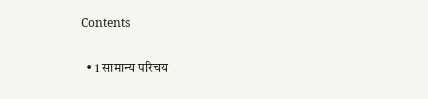Contents

  • 1 सामान्य परिचय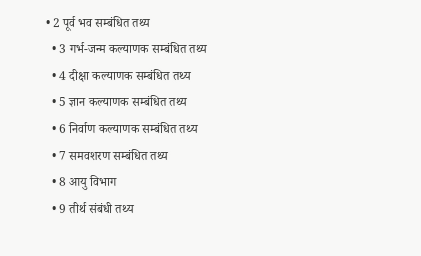• 2 पूर्व भव सम्बंधित तथ्य
  • 3 गर्भ-जन्म कल्याणक सम्बंधित तथ्य
  • 4 दीक्षा कल्याणक सम्बंधित तथ्य
  • 5 ज्ञान कल्याणक सम्बंधित तथ्य
  • 6 निर्वाण कल्याणक सम्बंधित तथ्य
  • 7 समवशरण सम्बंधित तथ्य
  • 8 आयु विभाग
  • 9 तीर्थ संबंधी तथ्य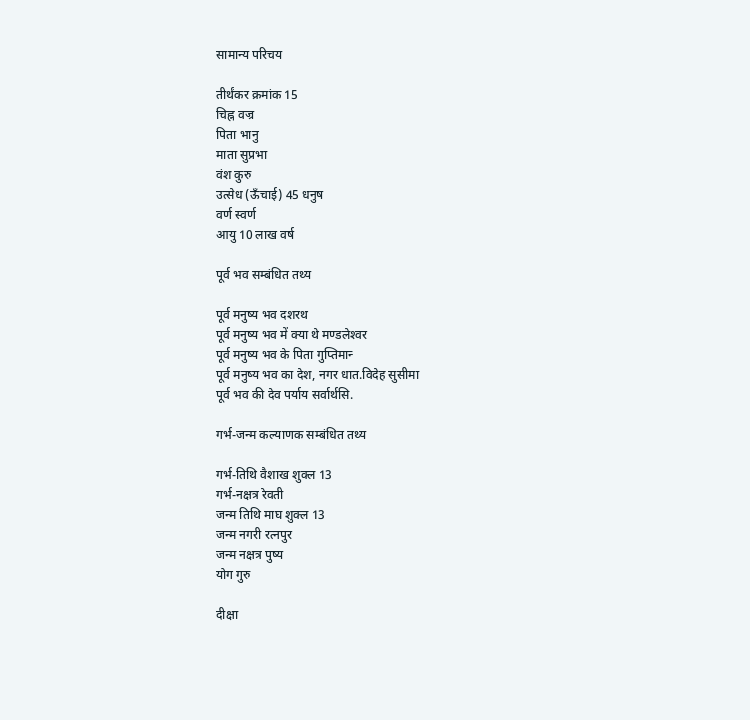सामान्य परिचय

तीर्थंकर क्रमांक 15
चिह्न वज्र
पिता भानु
माता सुप्रभा
वंश कुरु
उत्सेध (ऊँचाई) 45 धनुष
वर्ण स्‍वर्ण
आयु 10 लाख वर्ष

पूर्व भव सम्बंधित तथ्य

पूर्व मनुष्य भव दशरथ
पूर्व मनुष्य भव में क्या थे मण्‍डलेश्‍वर
पूर्व मनुष्य भव के पिता गुप्तिमान्‍
पूर्व मनुष्य भव का देश, नगर धात.विदेह सुसीमा
पूर्व भव की देव पर्याय सर्वार्थसि.

गर्भ-जन्म कल्याणक सम्बंधित तथ्य

गर्भ-तिथि वैशाख शुक्ल 13
गर्भ-नक्षत्र रेवती
जन्म तिथि माघ शुक्ल 13
जन्म नगरी रत्‍नपुर
जन्म नक्षत्र पुष्‍य
योग गुरु

दीक्षा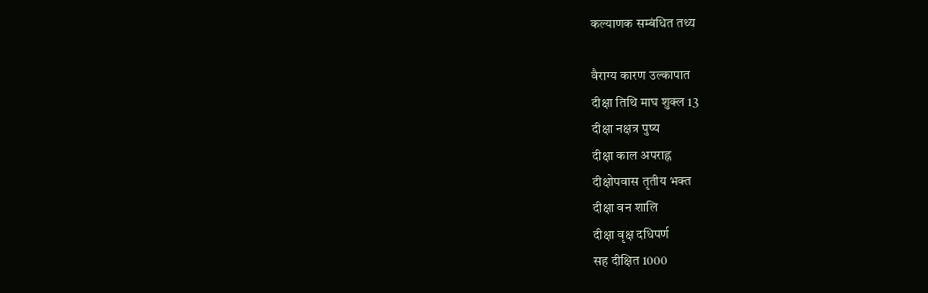कल्याणक सम्बंधित तथ्य

वैराग्य कारण उल्‍कापात
दीक्षा तिथि माघ शुक्ल 13
दीक्षा नक्षत्र पुष्‍य
दीक्षा काल अपराह्न
दीक्षोपवास तृतीय भक्त
दीक्षा वन शालि
दीक्षा वृक्ष दधिपर्ण
सह दीक्षित 1000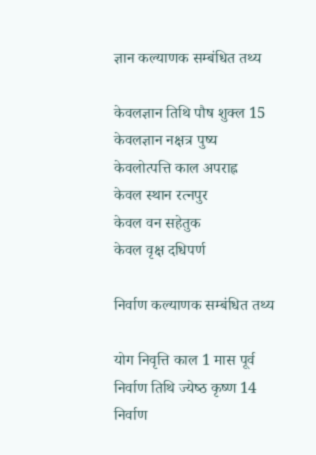ज्ञान कल्याणक सम्बंधित तथ्य

केवलज्ञान तिथि पौष शुक्ल 15
केवलज्ञान नक्षत्र पुष्‍य
केवलोत्पत्ति काल अपराह्न
केवल स्थान रत्‍नपुर
केवल वन सहेतुक
केवल वृक्ष दधिपर्ण

निर्वाण कल्याणक सम्बंधित तथ्य

योग निवृत्ति काल 1 मास पूर्व
निर्वाण तिथि ज्‍येष्‍ठ कृष्ण 14
निर्वाण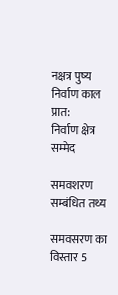नक्षत्र पुष्‍य
निर्वाण काल प्रात:
निर्वाण क्षेत्र सम्‍मेद

समवशरण सम्बंधित तथ्य

समवसरण का विस्तार 5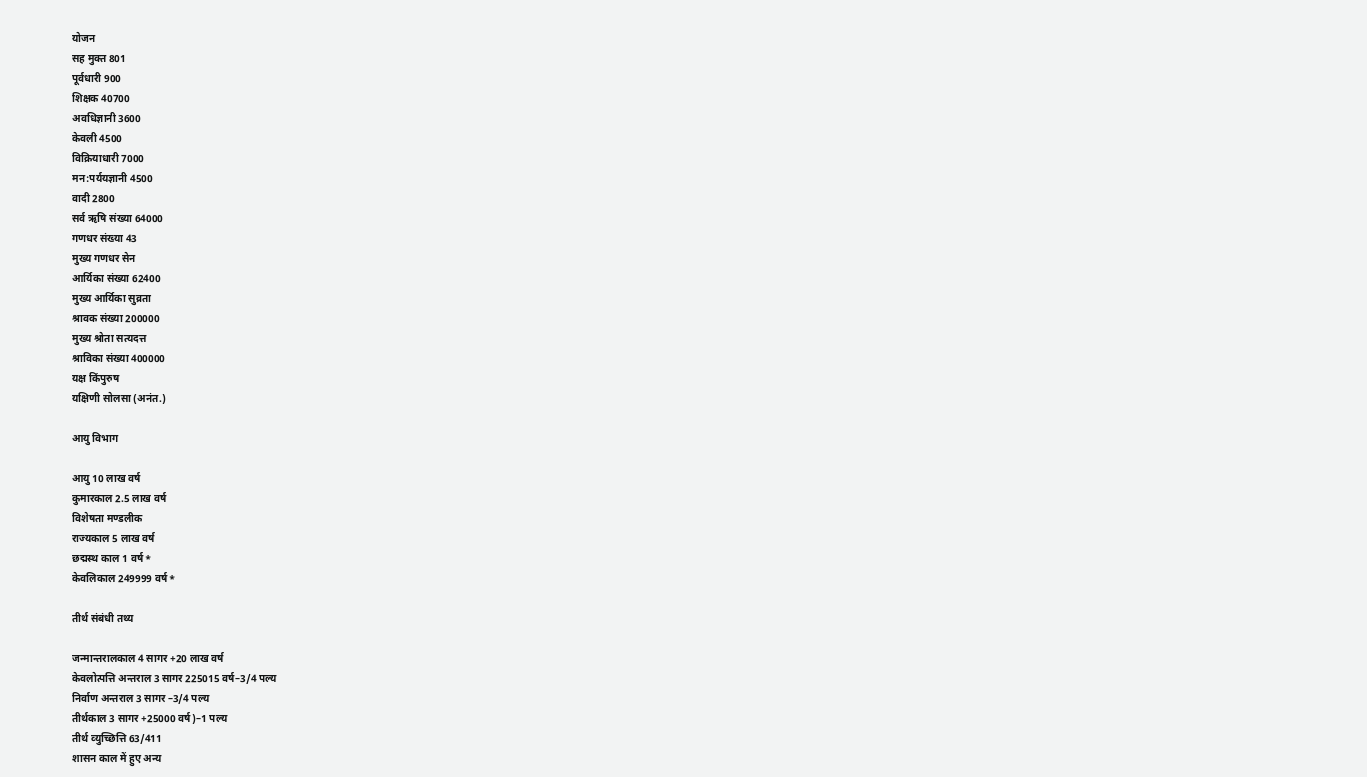योजन
सह मुक्त 801
पूर्वधारी 900
शिक्षक 40700
अवधिज्ञानी 3600
केवली 4500
विक्रियाधारी 7000
मन:पर्ययज्ञानी 4500
वादी 2800
सर्व ऋषि संख्‍या 64000
गणधर संख्‍या 43
मुख्‍य गणधर सेन
आर्यिका संख्‍या 62400
मुख्‍य आर्यिका सुव्रता
श्रावक संख्‍या 200000
मुख्‍य श्रोता सत्‍यदत्त
श्राविका संख्‍या 400000
यक्ष किंपुरुष
यक्षिणी सोलसा (अनंत.)

आयु विभाग

आयु 10 लाख वर्ष
कुमारकाल 2.5 लाख वर्ष
विशेषता मण्‍डलीक
राज्‍यकाल 5 लाख वर्ष
छद्मस्‍थ काल 1 वर्ष*
केवलिकाल 249999 वर्ष*

तीर्थ संबंधी तथ्य

जन्मान्तरालकाल 4 सागर +20 लाख वर्ष
केवलोत्पत्ति अन्तराल 3 सागर 225015 वर्ष–3/4 पल्य
निर्वाण अन्तराल 3 सागर –3/4 पल्य
तीर्थकाल 3 सागर +25000 वर्ष)–1 पल्य
तीर्थ व्‍युच्छित्ति 63/411
शासन काल में हुए अन्य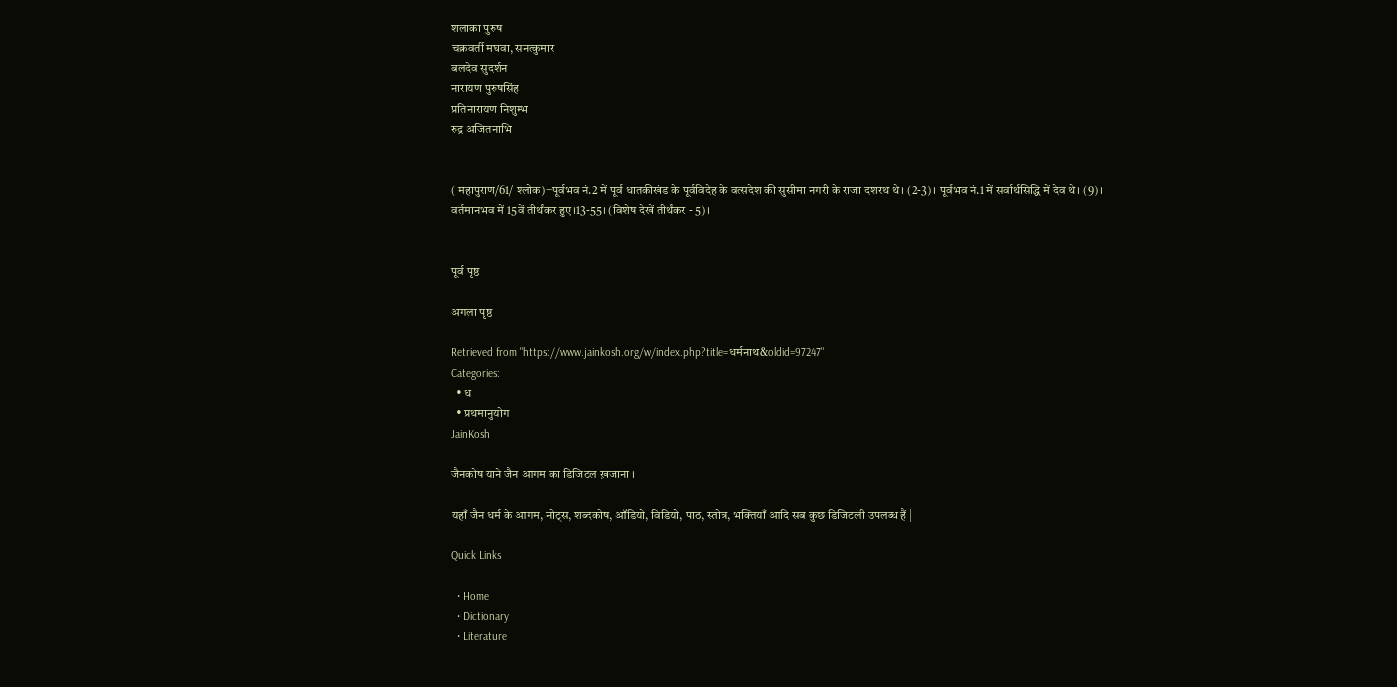शलाका पुरुष
चक्रवर्ती मघवा, सनत्‍कुमार
बलदेव सुदर्शन
नारायण पुरुषसिंह
प्रतिनारायण निशुम्‍भ
रुद्र अजितनाभि


( महापुराण/61/ श्लोक)‒पूर्वभव नं.2 में पूर्व धातकीखंड के पूर्वविदेह के वत्सदेश की सुसीमा नगरी के राजा दशरथ थे। (2-3)। पूर्वभव नं.1 में सर्वार्थसिद्धि में देव थे। (9)। वर्तमानभव में 15वें तीर्थंकर हुए।13-55। (विशेष देखें तीर्थंकर - 5)।


पूर्व पृष्ठ

अगला पृष्ठ

Retrieved from "https://www.jainkosh.org/w/index.php?title=धर्मनाथ&oldid=97247"
Categories:
  • ध
  • प्रथमानुयोग
JainKosh

जैनकोष याने जैन आगम का डिजिटल ख़जाना ।

यहाँ जैन धर्म के आगम, नोट्स, शब्दकोष, ऑडियो, विडियो, पाठ, स्तोत्र, भक्तियाँ आदि सब कुछ डिजिटली उपलब्ध हैं |

Quick Links

  • Home
  • Dictionary
  • Literature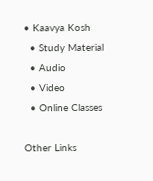• Kaavya Kosh
  • Study Material
  • Audio
  • Video
  • Online Classes

Other Links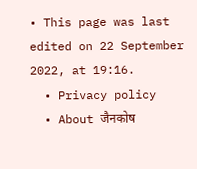• This page was last edited on 22 September 2022, at 19:16.
  • Privacy policy
  • About जैनकोष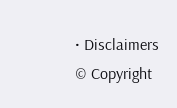• Disclaimers
© Copyright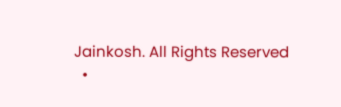Jainkosh. All Rights Reserved
  •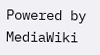Powered by MediaWiki